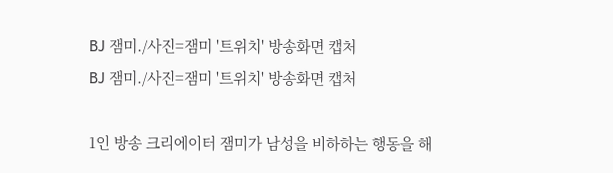BJ 잼미./사진=잼미 '트위치' 방송화면 캡처
BJ 잼미./사진=잼미 '트위치' 방송화면 캡처

1인 방송 크리에이터 잼미가 남성을 비하하는 행동을 해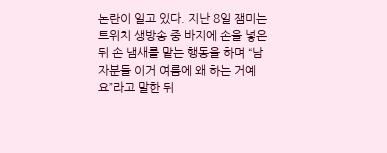논란이 일고 있다. 지난 8일 잼미는 트위치 생방송 중 바지에 손을 넣은 뒤 손 냄새를 맡는 행동을 하며 “남자분들 이거 여름에 왜 하는 거예요”라고 말한 뒤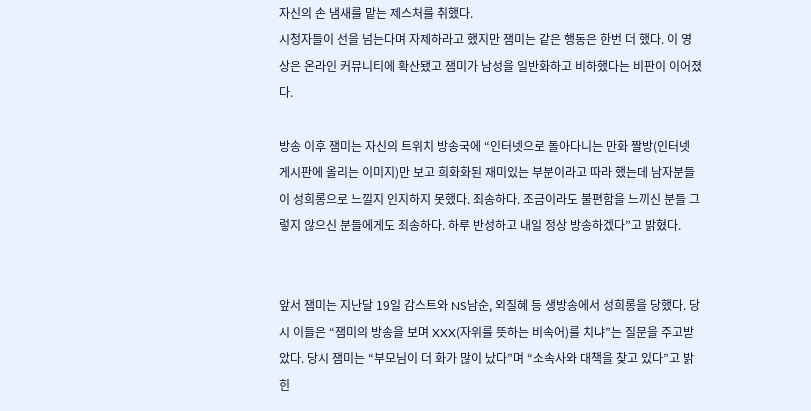자신의 손 냄새를 맡는 제스처를 취했다.
시청자들이 선을 넘는다며 자제하라고 했지만 잼미는 같은 행동은 한번 더 했다. 이 영상은 온라인 커뮤니티에 확산됐고 잼미가 남성을 일반화하고 비하했다는 비판이 이어졌다.

방송 이후 잼미는 자신의 트위치 방송국에 “인터넷으로 돌아다니는 만화 짤방(인터넷 게시판에 올리는 이미지)만 보고 희화화된 재미있는 부분이라고 따라 했는데 남자분들이 성희롱으로 느낄지 인지하지 못했다. 죄송하다. 조금이라도 불편함을 느끼신 분들 그렇지 않으신 분들에게도 죄송하다. 하루 반성하고 내일 정상 방송하겠다”고 밝혔다.


앞서 잼미는 지난달 19일 감스트와 NS남순, 외질혜 등 생방송에서 성희롱을 당했다. 당시 이들은 “잼미의 방송을 보며 XXX(자위를 뜻하는 비속어)를 치냐”는 질문을 주고받았다. 당시 잼미는 “부모님이 더 화가 많이 났다”며 “소속사와 대책을 찾고 있다”고 밝힌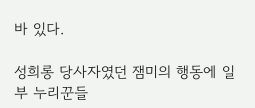바 있다.

성희롱 당사자였던 잼미의 행동에 일부 누리꾼들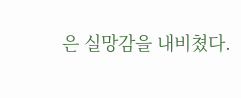은 실망감을 내비쳤다.